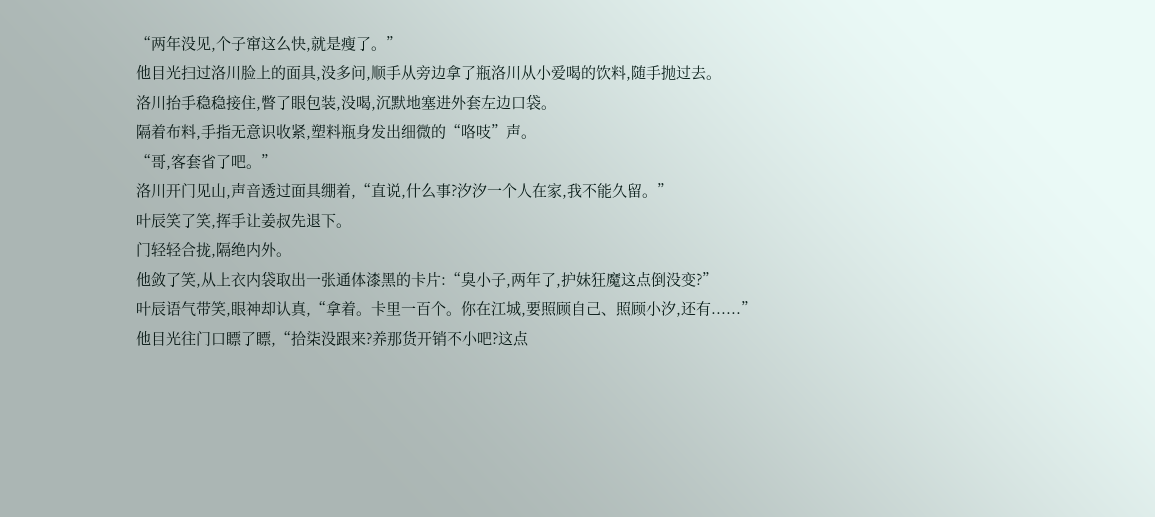“两年没见,个子窜这么快,就是瘦了。”
他目光扫过洛川脸上的面具,没多问,顺手从旁边拿了瓶洛川从小爱喝的饮料,随手抛过去。
洛川抬手稳稳接住,瞥了眼包装,没喝,沉默地塞进外套左边口袋。
隔着布料,手指无意识收紧,塑料瓶身发出细微的“咯吱”声。
“哥,客套省了吧。”
洛川开门见山,声音透过面具绷着,“直说,什么事?汐汐一个人在家,我不能久留。”
叶辰笑了笑,挥手让姜叔先退下。
门轻轻合拢,隔绝内外。
他敛了笑,从上衣内袋取出一张通体漆黑的卡片:“臭小子,两年了,护妹狂魔这点倒没变?”
叶辰语气带笑,眼神却认真,“拿着。卡里一百个。你在江城,要照顾自己、照顾小汐,还有......”
他目光往门口瞟了瞟,“拾柒没跟来?养那货开销不小吧?这点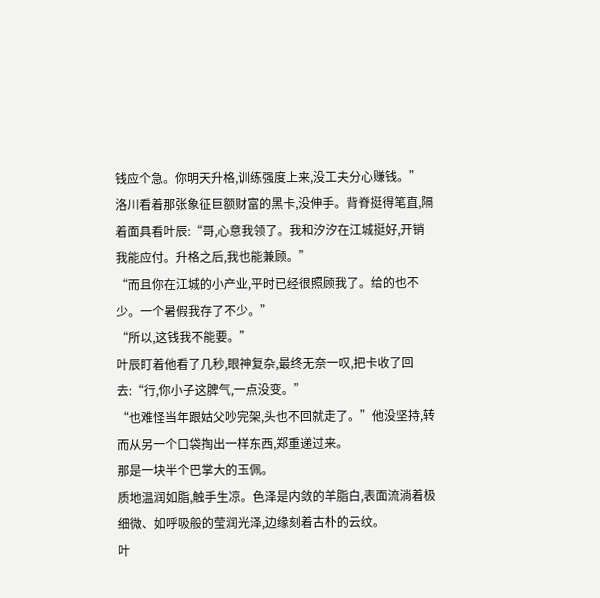钱应个急。你明天升格,训练强度上来,没工夫分心赚钱。”
洛川看着那张象征巨额财富的黑卡,没伸手。背脊挺得笔直,隔着面具看叶辰:“哥,心意我领了。我和汐汐在江城挺好,开销我能应付。升格之后,我也能兼顾。”
“而且你在江城的小产业,平时已经很照顾我了。给的也不少。一个暑假我存了不少。”
“所以,这钱我不能要。”
叶辰盯着他看了几秒,眼神复杂,最终无奈一叹,把卡收了回去:“行,你小子这脾气,一点没变。”
“也难怪当年跟姑父吵完架,头也不回就走了。”他没坚持,转而从另一个口袋掏出一样东西,郑重递过来。
那是一块半个巴掌大的玉佩。
质地温润如脂,触手生凉。色泽是内敛的羊脂白,表面流淌着极细微、如呼吸般的莹润光泽,边缘刻着古朴的云纹。
叶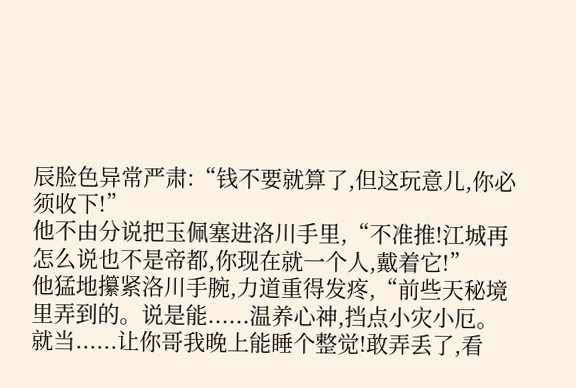辰脸色异常严肃:“钱不要就算了,但这玩意儿,你必须收下!”
他不由分说把玉佩塞进洛川手里,“不准推!江城再怎么说也不是帝都,你现在就一个人,戴着它!”
他猛地攥紧洛川手腕,力道重得发疼,“前些天秘境里弄到的。说是能......温养心神,挡点小灾小厄。就当......让你哥我晚上能睡个整觉!敢弄丢了,看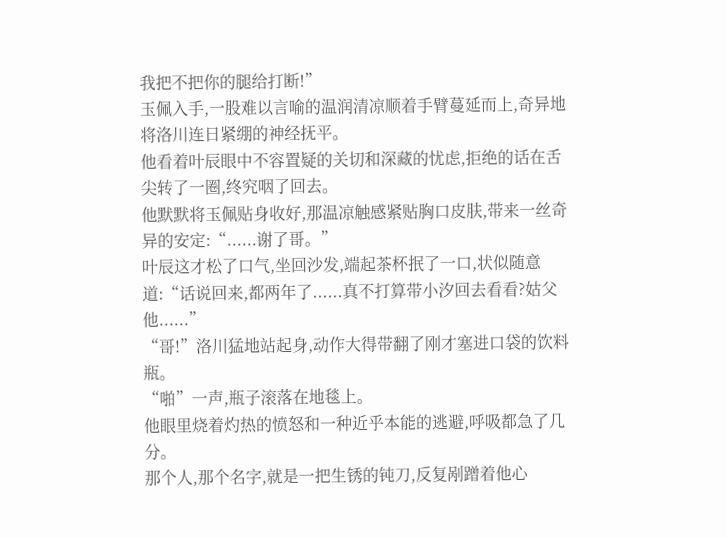我把不把你的腿给打断!”
玉佩入手,一股难以言喻的温润清凉顺着手臂蔓延而上,奇异地将洛川连日紧绷的神经抚平。
他看着叶辰眼中不容置疑的关切和深藏的忧虑,拒绝的话在舌尖转了一圈,终究咽了回去。
他默默将玉佩贴身收好,那温凉触感紧贴胸口皮肤,带来一丝奇异的安定:“......谢了哥。”
叶辰这才松了口气,坐回沙发,端起茶杯抿了一口,状似随意道:“话说回来,都两年了......真不打算带小汐回去看看?姑父他......”
“哥!”洛川猛地站起身,动作大得带翻了刚才塞进口袋的饮料瓶。
“啪”一声,瓶子滚落在地毯上。
他眼里烧着灼热的愤怒和一种近乎本能的逃避,呼吸都急了几分。
那个人,那个名字,就是一把生锈的钝刀,反复剐蹭着他心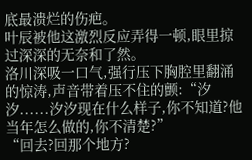底最溃烂的伤疤。
叶辰被他这激烈反应弄得一顿,眼里掠过深深的无奈和了然。
洛川深吸一口气,强行压下胸腔里翻涌的惊涛,声音带着压不住的颤:“汐汐......汐汐现在什么样子,你不知道?他当年怎么做的,你不清楚?”
“回去?回那个地方?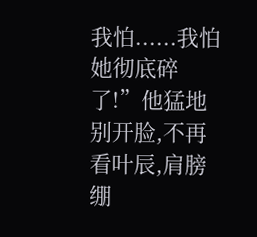我怕......我怕她彻底碎了!”他猛地别开脸,不再看叶辰,肩膀绷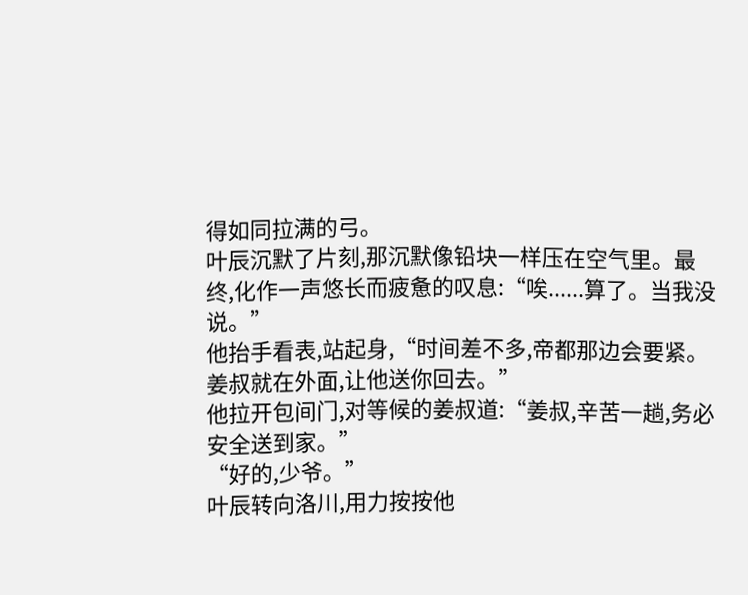得如同拉满的弓。
叶辰沉默了片刻,那沉默像铅块一样压在空气里。最终,化作一声悠长而疲惫的叹息:“唉......算了。当我没说。”
他抬手看表,站起身,“时间差不多,帝都那边会要紧。姜叔就在外面,让他送你回去。”
他拉开包间门,对等候的姜叔道:“姜叔,辛苦一趟,务必安全送到家。”
“好的,少爷。”
叶辰转向洛川,用力按按他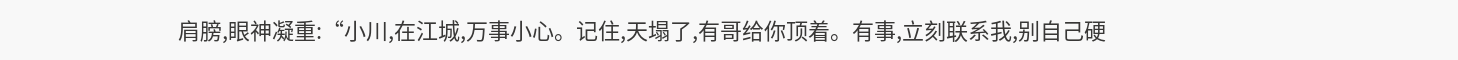肩膀,眼神凝重:“小川,在江城,万事小心。记住,天塌了,有哥给你顶着。有事,立刻联系我,别自己硬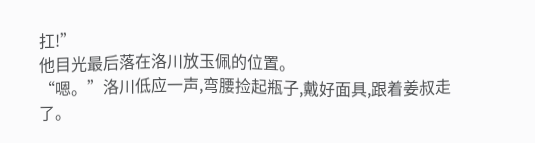扛!”
他目光最后落在洛川放玉佩的位置。
“嗯。”洛川低应一声,弯腰捡起瓶子,戴好面具,跟着姜叔走了。